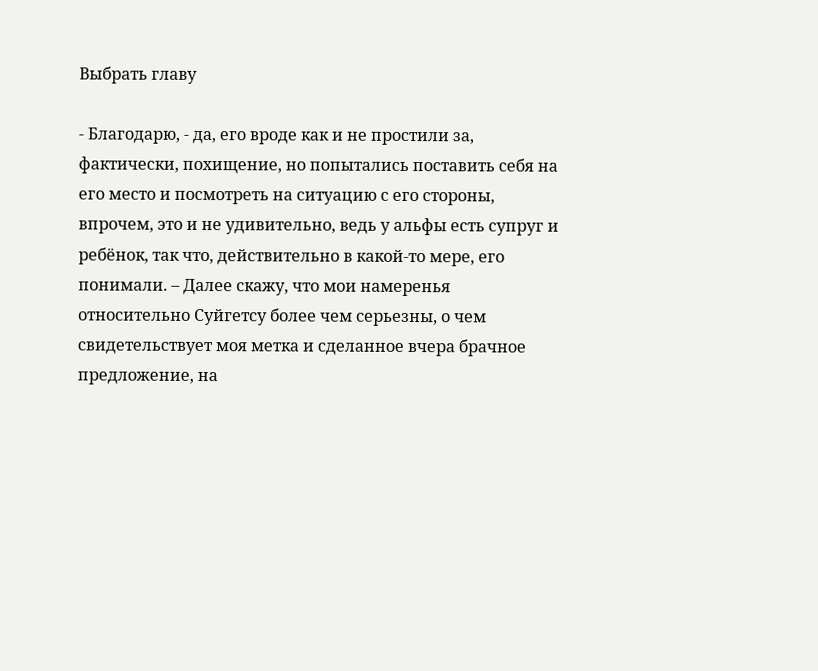Выбрать главу

- Благодарю, - да, его вроде как и не простили за, фактически, похищение, но попытались поставить себя на его место и посмотреть на ситуацию с его стороны, впрочем, это и не удивительно, ведь у альфы есть супруг и ребёнок, так что, действительно в какой-то мере, его понимали. – Далее скажу, что мои намеренья относительно Суйгетсу более чем серьезны, о чем свидетельствует моя метка и сделанное вчера брачное предложение, на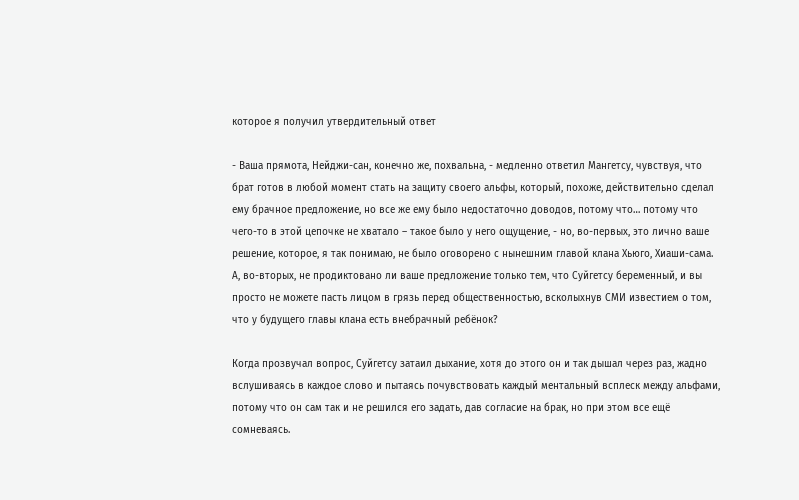которое я получил утвердительный ответ

- Ваша прямота, Нейджи-сан, конечно же, похвальна, - медленно ответил Мангетсу, чувствуя, что брат готов в любой момент стать на защиту своего альфы, который, похоже, действительно сделал ему брачное предложение, но все же ему было недостаточно доводов, потому что… потому что чего-то в этой цепочке не хватало – такое было у него ощущение, - но, во-первых, это лично ваше решение, которое, я так понимаю, не было оговорено с нынешним главой клана Хьюго, Хиаши-сама. А, во-вторых, не продиктовано ли ваше предложение только тем, что Суйгетсу беременный, и вы просто не можете пасть лицом в грязь перед общественностью, всколыхнув СМИ известием о том, что у будущего главы клана есть внебрачный ребёнок?

Когда прозвучал вопрос, Суйгетсу затаил дыхание, хотя до этого он и так дышал через раз, жадно вслушиваясь в каждое слово и пытаясь почувствовать каждый ментальный всплеск между альфами, потому что он сам так и не решился его задать, дав согласие на брак, но при этом все ещё сомневаясь.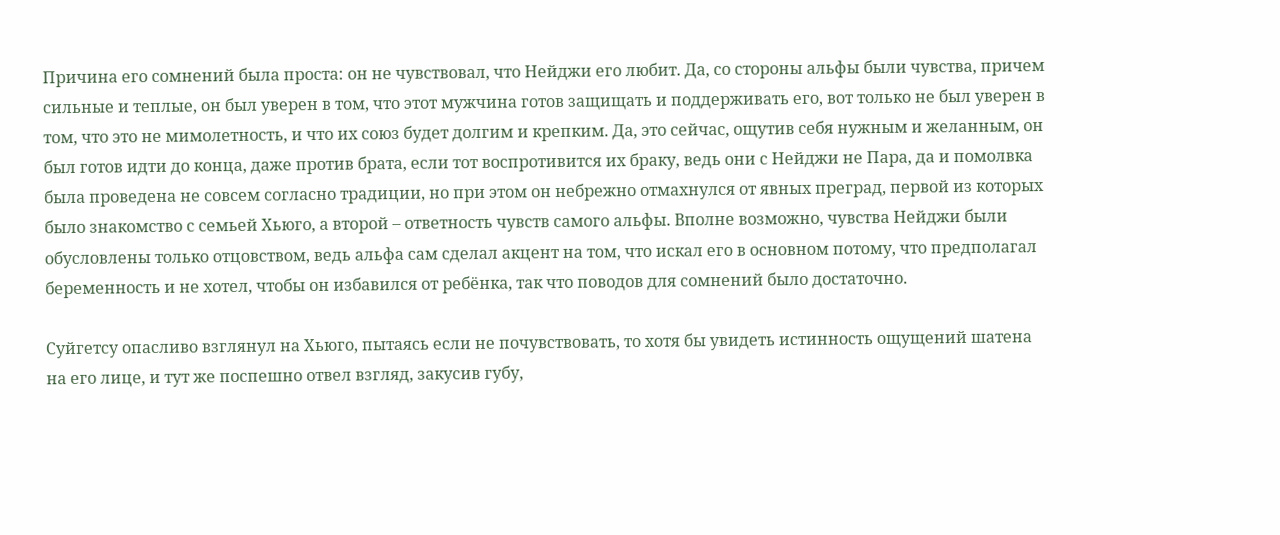Причина его сомнений была проста: он не чувствовал, что Нейджи его любит. Да, со стороны альфы были чувства, причем сильные и теплые, он был уверен в том, что этот мужчина готов защищать и поддерживать его, вот только не был уверен в том, что это не мимолетность, и что их союз будет долгим и крепким. Да, это сейчас, ощутив себя нужным и желанным, он был готов идти до конца, даже против брата, если тот воспротивится их браку, ведь они с Нейджи не Пара, да и помолвка была проведена не совсем согласно традиции, но при этом он небрежно отмахнулся от явных преград, первой из которых было знакомство с семьей Хьюго, а второй – ответность чувств самого альфы. Вполне возможно, чувства Нейджи были обусловлены только отцовством, ведь альфа сам сделал акцент на том, что искал его в основном потому, что предполагал беременность и не хотел, чтобы он избавился от ребёнка, так что поводов для сомнений было достаточно.

Суйгетсу опасливо взглянул на Хьюго, пытаясь если не почувствовать, то хотя бы увидеть истинность ощущений шатена на его лице, и тут же поспешно отвел взгляд, закусив губу,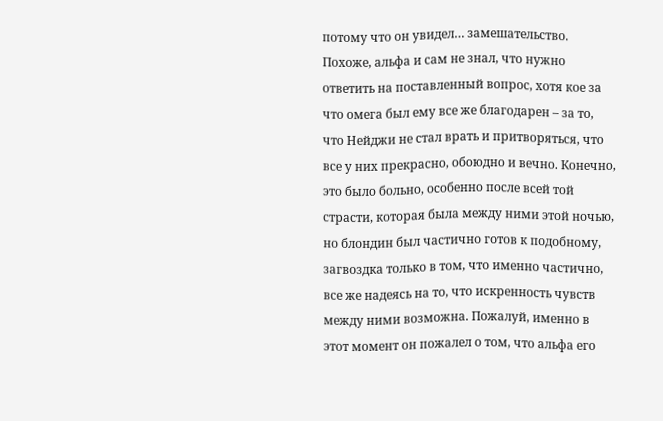потому что он увидел… замешательство. Похоже, альфа и сам не знал, что нужно ответить на поставленный вопрос, хотя кое за что омега был ему все же благодарен – за то, что Нейджи не стал врать и притворяться, что все у них прекрасно, обоюдно и вечно. Конечно, это было больно, особенно после всей той страсти, которая была между ними этой ночью, но блондин был частично готов к подобному, загвоздка только в том, что именно частично, все же надеясь на то, что искренность чувств между ними возможна. Пожалуй, именно в этот момент он пожалел о том, что альфа его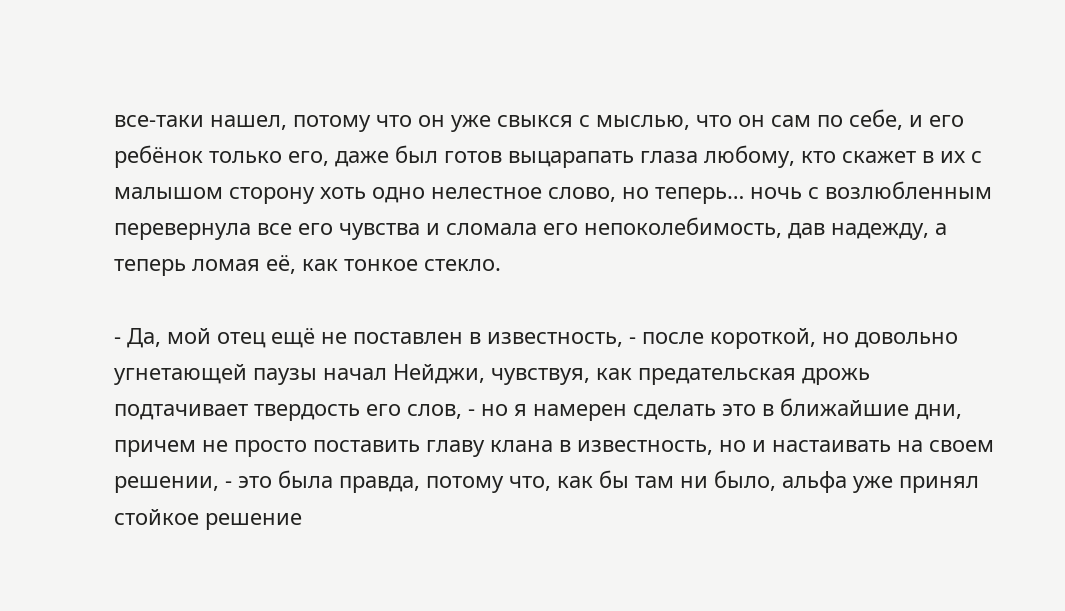все-таки нашел, потому что он уже свыкся с мыслью, что он сам по себе, и его ребёнок только его, даже был готов выцарапать глаза любому, кто скажет в их с малышом сторону хоть одно нелестное слово, но теперь… ночь с возлюбленным перевернула все его чувства и сломала его непоколебимость, дав надежду, а теперь ломая её, как тонкое стекло.

- Да, мой отец ещё не поставлен в известность, - после короткой, но довольно угнетающей паузы начал Нейджи, чувствуя, как предательская дрожь подтачивает твердость его слов, - но я намерен сделать это в ближайшие дни, причем не просто поставить главу клана в известность, но и настаивать на своем решении, - это была правда, потому что, как бы там ни было, альфа уже принял стойкое решение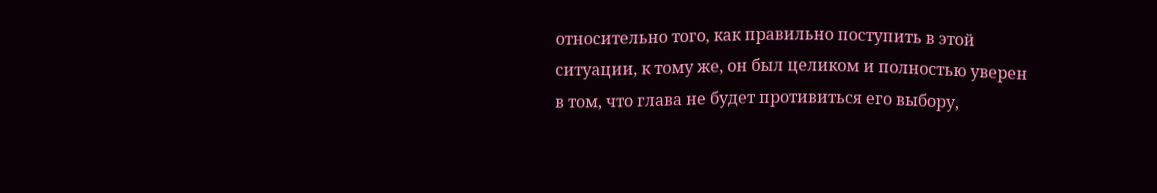относительно того, как правильно поступить в этой ситуации, к тому же, он был целиком и полностью уверен в том, что глава не будет противиться его выбору,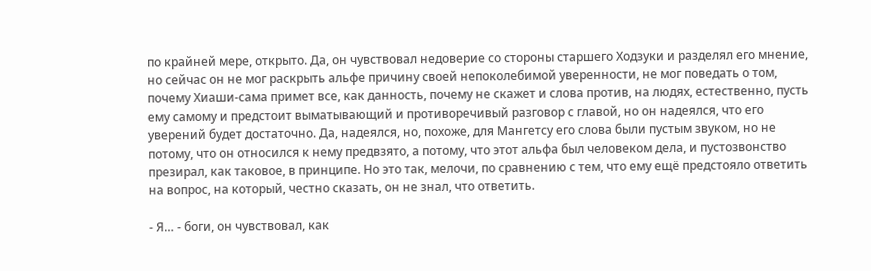по крайней мере, открыто. Да, он чувствовал недоверие со стороны старшего Ходзуки и разделял его мнение, но сейчас он не мог раскрыть альфе причину своей непоколебимой уверенности, не мог поведать о том, почему Хиаши-сама примет все, как данность, почему не скажет и слова против, на людях, естественно, пусть ему самому и предстоит выматывающий и противоречивый разговор с главой, но он надеялся, что его уверений будет достаточно. Да, надеялся, но, похоже, для Мангетсу его слова были пустым звуком, но не потому, что он относился к нему предвзято, а потому, что этот альфа был человеком дела, и пустозвонство презирал, как таковое, в принципе. Но это так, мелочи, по сравнению с тем, что ему ещё предстояло ответить на вопрос, на который, честно сказать, он не знал, что ответить.

- Я… - боги, он чувствовал, как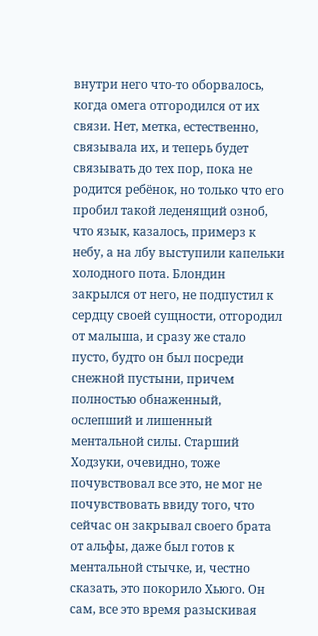внутри него что-то оборвалось, когда омега отгородился от их связи. Нет, метка, естественно, связывала их, и теперь будет связывать до тех пор, пока не родится ребёнок, но только что его пробил такой леденящий озноб, что язык, казалось, примерз к небу, а на лбу выступили капельки холодного пота. Блондин закрылся от него, не подпустил к сердцу своей сущности, отгородил от малыша, и сразу же стало пусто, будто он был посреди снежной пустыни, причем полностью обнаженный, ослепший и лишенный ментальной силы. Старший Ходзуки, очевидно, тоже почувствовал все это, не мог не почувствовать ввиду того, что сейчас он закрывал своего брата от альфы, даже был готов к ментальной стычке, и, честно сказать, это покорило Хьюго. Он сам, все это время разыскивая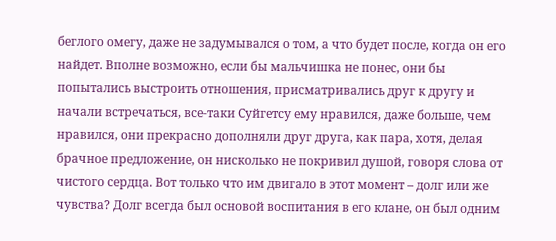беглого омегу, даже не задумывался о том, а что будет после, когда он его найдет. Вполне возможно, если бы мальчишка не понес, они бы попытались выстроить отношения, присматривались друг к другу и начали встречаться, все-таки Суйгетсу ему нравился, даже больше, чем нравился, они прекрасно дополняли друг друга, как пара, хотя, делая брачное предложение, он нисколько не покривил душой, говоря слова от чистого сердца. Вот только что им двигало в этот момент – долг или же чувства? Долг всегда был основой воспитания в его клане, он был одним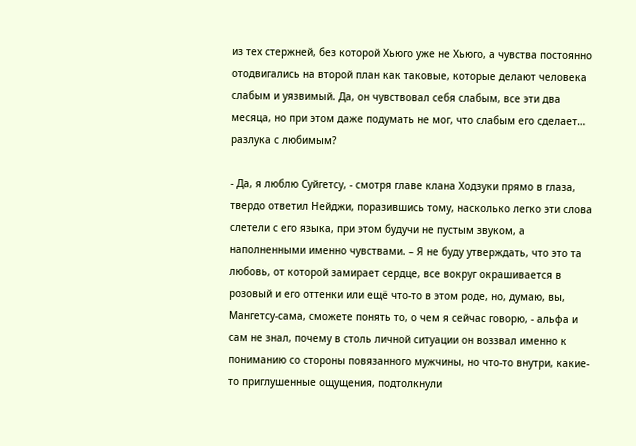из тех стержней, без которой Хьюго уже не Хьюго, а чувства постоянно отодвигались на второй план как таковые, которые делают человека слабым и уязвимый. Да, он чувствовал себя слабым, все эти два месяца, но при этом даже подумать не мог, что слабым его сделает… разлука с любимым?

- Да, я люблю Суйгетсу, - смотря главе клана Ходзуки прямо в глаза, твердо ответил Нейджи, поразившись тому, насколько легко эти слова слетели с его языка, при этом будучи не пустым звуком, а наполненными именно чувствами. – Я не буду утверждать, что это та любовь, от которой замирает сердце, все вокруг окрашивается в розовый и его оттенки или ещё что-то в этом роде, но, думаю, вы, Мангетсу-сама, сможете понять то, о чем я сейчас говорю, - альфа и сам не знал, почему в столь личной ситуации он воззвал именно к пониманию со стороны повязанного мужчины, но что-то внутри, какие-то приглушенные ощущения, подтолкнули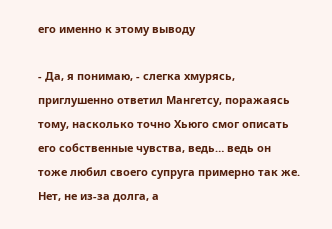его именно к этому выводу

- Да, я понимаю, - слегка хмурясь, приглушенно ответил Мангетсу, поражаясь тому, насколько точно Хьюго смог описать его собственные чувства, ведь… ведь он тоже любил своего супруга примерно так же. Нет, не из-за долга, а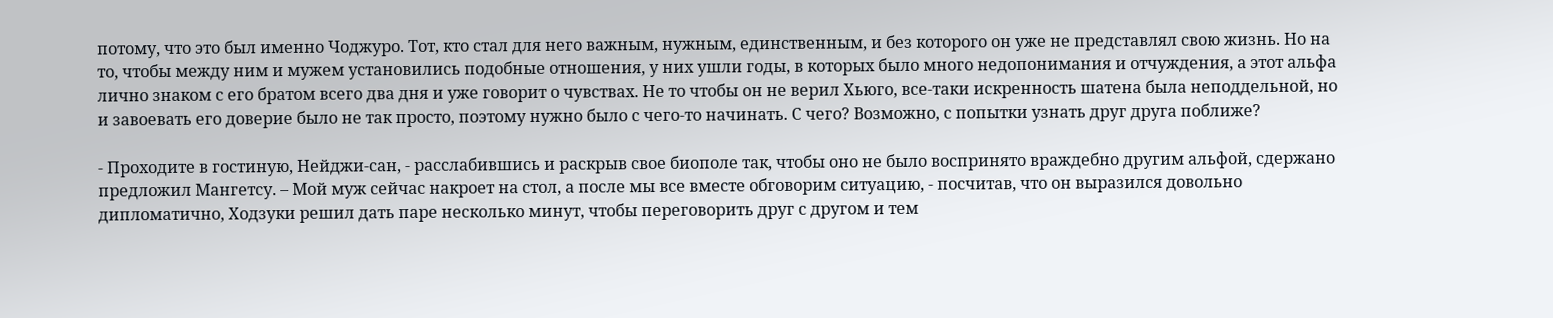потому, что это был именно Чоджуро. Тот, кто стал для него важным, нужным, единственным, и без которого он уже не представлял свою жизнь. Но на то, чтобы между ним и мужем установились подобные отношения, у них ушли годы, в которых было много недопонимания и отчуждения, а этот альфа лично знаком с его братом всего два дня и уже говорит о чувствах. Не то чтобы он не верил Хьюго, все-таки искренность шатена была неподдельной, но и завоевать его доверие было не так просто, поэтому нужно было с чего-то начинать. С чего? Возможно, с попытки узнать друг друга поближе?

- Проходите в гостиную, Нейджи-сан, - расслабившись и раскрыв свое биополе так, чтобы оно не было воспринято враждебно другим альфой, сдержано предложил Мангетсу. – Мой муж сейчас накроет на стол, а после мы все вместе обговорим ситуацию, - посчитав, что он выразился довольно дипломатично, Ходзуки решил дать паре несколько минут, чтобы переговорить друг с другом и тем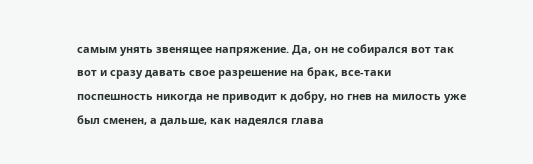самым унять звенящее напряжение. Да, он не собирался вот так вот и сразу давать свое разрешение на брак, все-таки поспешность никогда не приводит к добру, но гнев на милость уже был сменен, а дальше, как надеялся глава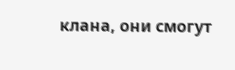клана, они смогут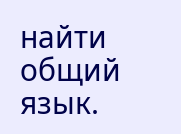найти общий язык.